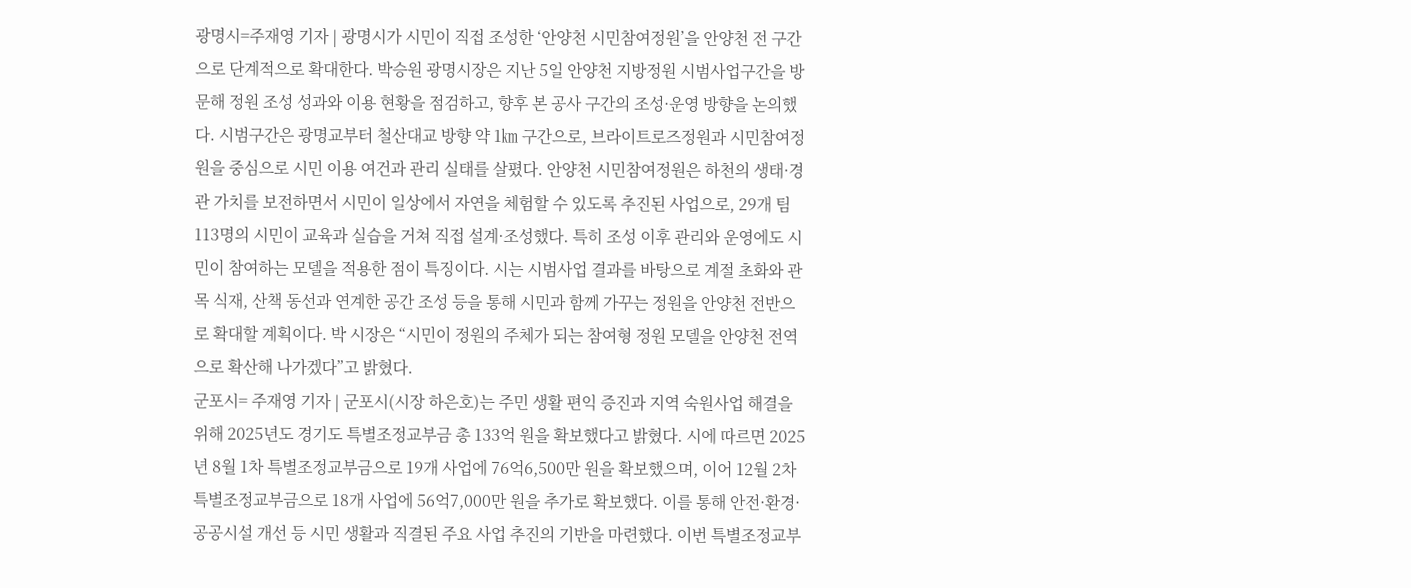광명시=주재영 기자 | 광명시가 시민이 직접 조성한 ‘안양천 시민참여정원’을 안양천 전 구간으로 단계적으로 확대한다. 박승원 광명시장은 지난 5일 안양천 지방정원 시범사업구간을 방문해 정원 조성 성과와 이용 현황을 점검하고, 향후 본 공사 구간의 조성·운영 방향을 논의했다. 시범구간은 광명교부터 철산대교 방향 약 1㎞ 구간으로, 브라이트로즈정원과 시민참여정원을 중심으로 시민 이용 여건과 관리 실태를 살폈다. 안양천 시민참여정원은 하천의 생태·경관 가치를 보전하면서 시민이 일상에서 자연을 체험할 수 있도록 추진된 사업으로, 29개 팀 113명의 시민이 교육과 실습을 거쳐 직접 설계·조성했다. 특히 조성 이후 관리와 운영에도 시민이 참여하는 모델을 적용한 점이 특징이다. 시는 시범사업 결과를 바탕으로 계절 초화와 관목 식재, 산책 동선과 연계한 공간 조성 등을 통해 시민과 함께 가꾸는 정원을 안양천 전반으로 확대할 계획이다. 박 시장은 “시민이 정원의 주체가 되는 참여형 정원 모델을 안양천 전역으로 확산해 나가겠다”고 밝혔다.
군포시= 주재영 기자 | 군포시(시장 하은호)는 주민 생활 편익 증진과 지역 숙원사업 해결을 위해 2025년도 경기도 특별조정교부금 총 133억 원을 확보했다고 밝혔다. 시에 따르면 2025년 8월 1차 특별조정교부금으로 19개 사업에 76억6,500만 원을 확보했으며, 이어 12월 2차 특별조정교부금으로 18개 사업에 56억7,000만 원을 추가로 확보했다. 이를 통해 안전·환경·공공시설 개선 등 시민 생활과 직결된 주요 사업 추진의 기반을 마련했다. 이번 특별조정교부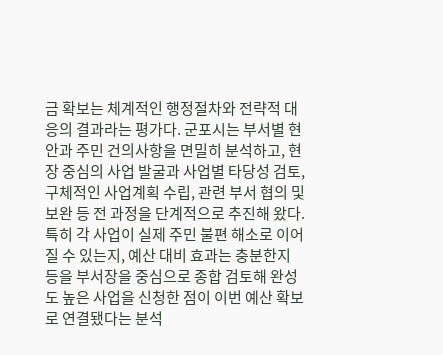금 확보는 체계적인 행정절차와 전략적 대응의 결과라는 평가다. 군포시는 부서별 현안과 주민 건의사항을 면밀히 분석하고, 현장 중심의 사업 발굴과 사업별 타당성 검토, 구체적인 사업계획 수립, 관련 부서 협의 및 보완 등 전 과정을 단계적으로 추진해 왔다. 특히 각 사업이 실제 주민 불편 해소로 이어질 수 있는지, 예산 대비 효과는 충분한지 등을 부서장을 중심으로 종합 검토해 완성도 높은 사업을 신청한 점이 이번 예산 확보로 연결됐다는 분석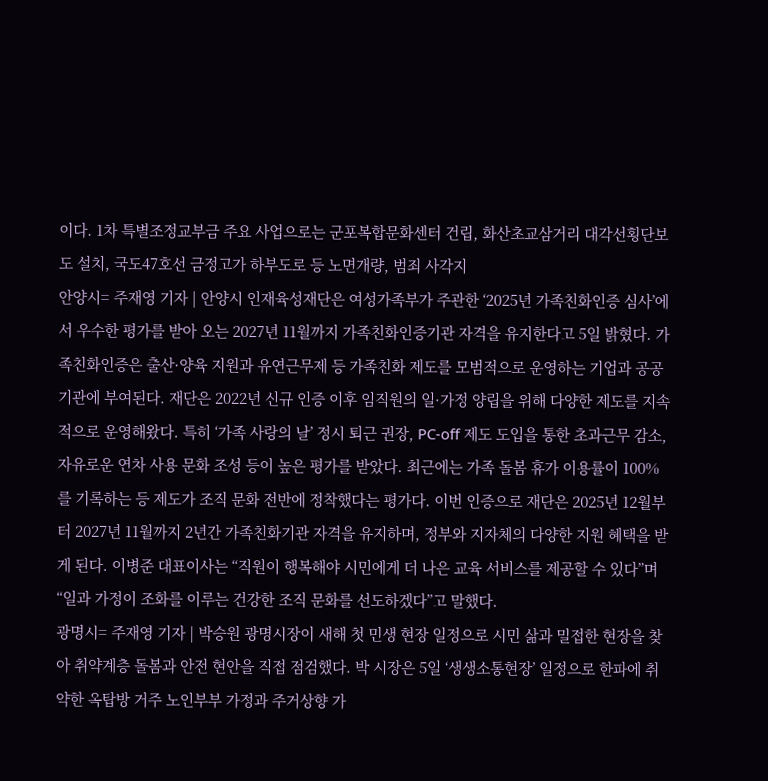이다. 1차 특별조정교부금 주요 사업으로는 군포복합문화센터 건립, 화산초교삼거리 대각선횡단보도 설치, 국도47호선 금정고가 하부도로 등 노면개량, 범죄 사각지
안양시= 주재영 기자 | 안양시 인재육성재단은 여성가족부가 주관한 ‘2025년 가족친화인증 심사’에서 우수한 평가를 받아 오는 2027년 11월까지 가족친화인증기관 자격을 유지한다고 5일 밝혔다. 가족친화인증은 출산·양육 지원과 유연근무제 등 가족친화 제도를 모범적으로 운영하는 기업과 공공기관에 부여된다. 재단은 2022년 신규 인증 이후 임직원의 일·가정 양립을 위해 다양한 제도를 지속적으로 운영해왔다. 특히 ‘가족 사랑의 날’ 정시 퇴근 권장, PC-off 제도 도입을 통한 초과근무 감소, 자유로운 연차 사용 문화 조성 등이 높은 평가를 받았다. 최근에는 가족 돌봄 휴가 이용률이 100%를 기록하는 등 제도가 조직 문화 전반에 정착했다는 평가다. 이번 인증으로 재단은 2025년 12월부터 2027년 11월까지 2년간 가족친화기관 자격을 유지하며, 정부와 지자체의 다양한 지원 혜택을 받게 된다. 이병준 대표이사는 “직원이 행복해야 시민에게 더 나은 교육 서비스를 제공할 수 있다”며 “일과 가정이 조화를 이루는 건강한 조직 문화를 선도하겠다”고 말했다.
광명시= 주재영 기자 | 박승원 광명시장이 새해 첫 민생 현장 일정으로 시민 삶과 밀접한 현장을 찾아 취약계층 돌봄과 안전 현안을 직접 점검했다. 박 시장은 5일 ‘생생소통현장’ 일정으로 한파에 취약한 옥탑방 거주 노인부부 가정과 주거상향 가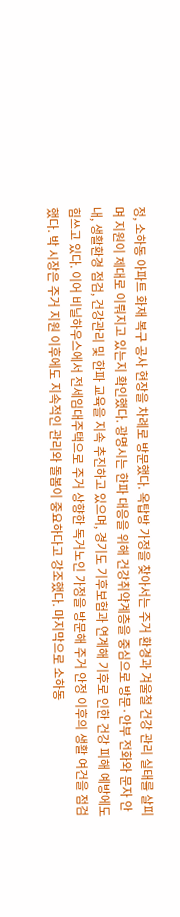정, 소하동 아파트 화재 복구 공사 현장을 차례로 방문했다. 옥탑방 가정을 찾아서는 주거 환경과 겨울철 건강 관리 실태를 살피며 지원이 제대로 이뤄지고 있는지 확인했다. 광명시는 한파 대응을 위해 건강취약계층을 중심으로 방문·안부 전화와 문자 안내, 생활환경 점검, 건강관리 및 한파 교육을 지속 추진하고 있으며, 경기도 기후보험과 연계해 기후로 인한 건강 피해 예방에도 힘쓰고 있다. 이어 비닐하우스에서 전세임대주택으로 주거 상향한 독거노인 가정을 방문해 주거 안정 이후의 생활 여건을 점검했다. 박 시장은 주거 지원 이후에도 지속적인 관리와 돌봄이 중요하다고 강조했다. 마지막으로 소하동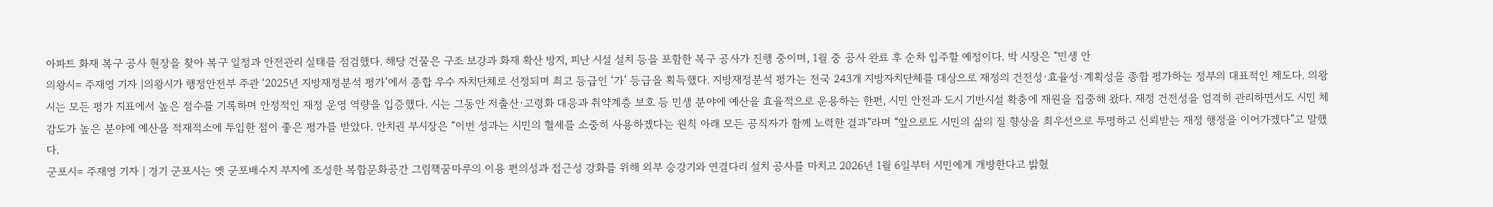아파트 화재 복구 공사 현장을 찾아 복구 일정과 안전관리 실태를 점검했다. 해당 건물은 구조 보강과 화재 확산 방지, 피난 시설 설치 등을 포함한 복구 공사가 진행 중이며, 1월 중 공사 완료 후 순차 입주할 예정이다. 박 시장은 “민생 안
의왕시= 주재영 기자 |의왕시가 행정안전부 주관 ‘2025년 지방재정분석 평가’에서 종합 우수 자치단체로 선정되며 최고 등급인 ‘가’ 등급을 획득했다. 지방재정분석 평가는 전국 243개 지방자치단체를 대상으로 재정의 건전성·효율성·계획성을 종합 평가하는 정부의 대표적인 제도다. 의왕시는 모든 평가 지표에서 높은 점수를 기록하며 안정적인 재정 운영 역량을 입증했다. 시는 그동안 저출산·고령화 대응과 취약계층 보호 등 민생 분야에 예산을 효율적으로 운용하는 한편, 시민 안전과 도시 기반시설 확충에 재원을 집중해 왔다. 재정 건전성을 엄격히 관리하면서도 시민 체감도가 높은 분야에 예산을 적재적소에 투입한 점이 좋은 평가를 받았다. 안치권 부시장은 “이번 성과는 시민의 혈세를 소중히 사용하겠다는 원칙 아래 모든 공직자가 함께 노력한 결과”라며 “앞으로도 시민의 삶의 질 향상을 최우선으로 투명하고 신뢰받는 재정 행정을 이어가겠다”고 말했다.
군포시= 주재영 기자 | 경기 군포시는 옛 군포배수지 부지에 조성한 복합문화공간 그림책꿈마루의 이용 편의성과 접근성 강화를 위해 외부 승강기와 연결다리 설치 공사를 마치고 2026년 1월 6일부터 시민에게 개방한다고 밝혔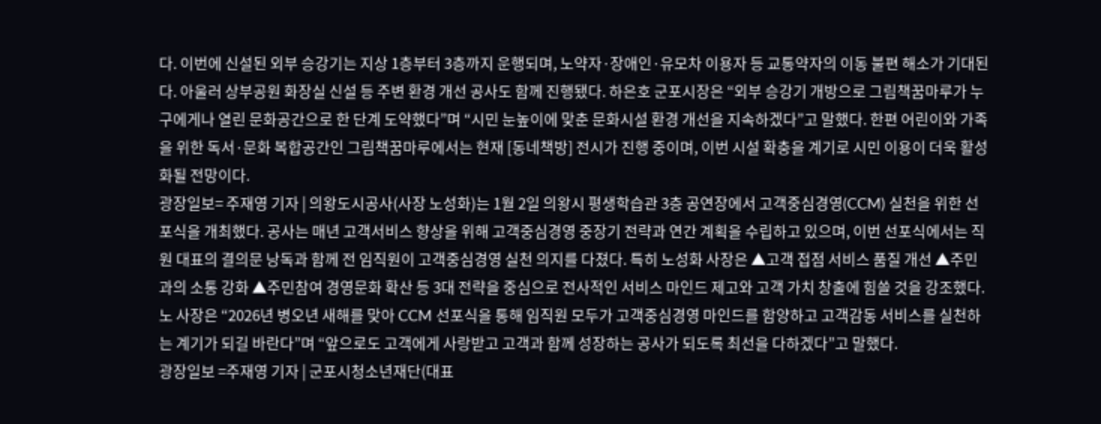다. 이번에 신설된 외부 승강기는 지상 1층부터 3층까지 운행되며, 노약자·장애인·유모차 이용자 등 교통약자의 이동 불편 해소가 기대된다. 아울러 상부공원 화장실 신설 등 주변 환경 개선 공사도 함께 진행됐다. 하은호 군포시장은 “외부 승강기 개방으로 그림책꿈마루가 누구에게나 열린 문화공간으로 한 단계 도약했다”며 “시민 눈높이에 맞춘 문화시설 환경 개선을 지속하겠다”고 말했다. 한편 어린이와 가족을 위한 독서·문화 복합공간인 그림책꿈마루에서는 현재 [동네책방] 전시가 진행 중이며, 이번 시설 확충을 계기로 시민 이용이 더욱 활성화될 전망이다.
광장일보= 주재영 기자 | 의왕도시공사(사장 노성화)는 1월 2일 의왕시 평생학습관 3층 공연장에서 고객중심경영(CCM) 실천을 위한 선포식을 개최했다. 공사는 매년 고객서비스 향상을 위해 고객중심경영 중장기 전략과 연간 계획을 수립하고 있으며, 이번 선포식에서는 직원 대표의 결의문 낭독과 함께 전 임직원이 고객중심경영 실천 의지를 다졌다. 특히 노성화 사장은 ▲고객 접점 서비스 품질 개선 ▲주민과의 소통 강화 ▲주민참여 경영문화 확산 등 3대 전략을 중심으로 전사적인 서비스 마인드 제고와 고객 가치 창출에 힘쓸 것을 강조했다. 노 사장은 “2026년 병오년 새해를 맞아 CCM 선포식을 통해 임직원 모두가 고객중심경영 마인드를 함양하고 고객감동 서비스를 실천하는 계기가 되길 바란다”며 “앞으로도 고객에게 사랑받고 고객과 함께 성장하는 공사가 되도록 최선을 다하겠다”고 말했다.
광장일보 =주재영 기자 | 군포시청소년재단(대표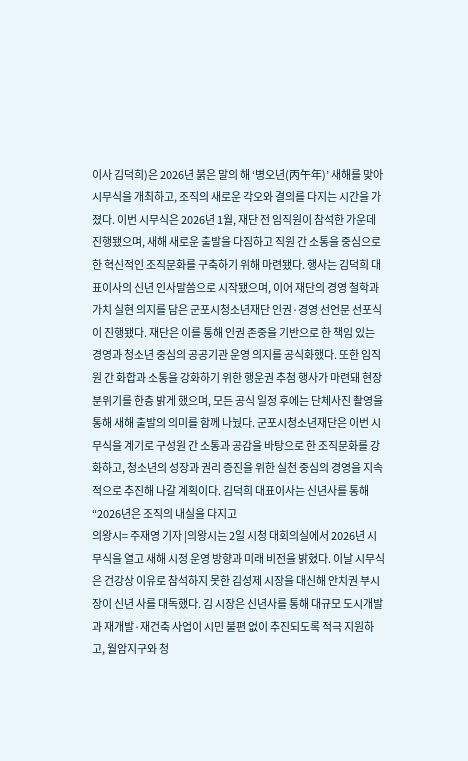이사 김덕희)은 2026년 붉은 말의 해 ‘병오년(丙午年)’ 새해를 맞아 시무식을 개최하고, 조직의 새로운 각오와 결의를 다지는 시간을 가졌다. 이번 시무식은 2026년 1월, 재단 전 임직원이 참석한 가운데 진행됐으며, 새해 새로운 출발을 다짐하고 직원 간 소통을 중심으로 한 혁신적인 조직문화를 구축하기 위해 마련됐다. 행사는 김덕희 대표이사의 신년 인사말씀으로 시작됐으며, 이어 재단의 경영 철학과 가치 실현 의지를 담은 군포시청소년재단 인권·경영 선언문 선포식이 진행됐다. 재단은 이를 통해 인권 존중을 기반으로 한 책임 있는 경영과 청소년 중심의 공공기관 운영 의지를 공식화했다. 또한 임직원 간 화합과 소통을 강화하기 위한 행운권 추첨 행사가 마련돼 현장 분위기를 한층 밝게 했으며, 모든 공식 일정 후에는 단체사진 촬영을 통해 새해 출발의 의미를 함께 나눴다. 군포시청소년재단은 이번 시무식을 계기로 구성원 간 소통과 공감을 바탕으로 한 조직문화를 강화하고, 청소년의 성장과 권리 증진을 위한 실천 중심의 경영을 지속적으로 추진해 나갈 계획이다. 김덕희 대표이사는 신년사를 통해 “2026년은 조직의 내실을 다지고
의왕시= 주재영 기자 |의왕시는 2일 시청 대회의실에서 2026년 시무식을 열고 새해 시정 운영 방향과 미래 비전을 밝혔다. 이날 시무식은 건강상 이유로 참석하지 못한 김성제 시장을 대신해 안치권 부시장이 신년 사를 대독했다. 김 시장은 신년사를 통해 대규모 도시개발과 재개발·재건축 사업이 시민 불편 없이 추진되도록 적극 지원하고, 월암지구와 청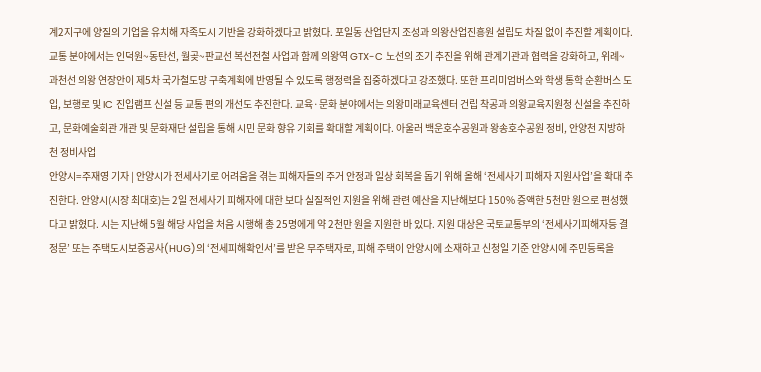계2지구에 양질의 기업을 유치해 자족도시 기반을 강화하겠다고 밝혔다. 포일동 산업단지 조성과 의왕산업진흥원 설립도 차질 없이 추진할 계획이다. 교통 분야에서는 인덕원~동탄선, 월곶~판교선 복선전철 사업과 함께 의왕역 GTX-C 노선의 조기 추진을 위해 관계기관과 협력을 강화하고, 위례~과천선 의왕 연장안이 제5차 국가철도망 구축계획에 반영될 수 있도록 행정력을 집중하겠다고 강조했다. 또한 프리미엄버스와 학생 통학 순환버스 도입, 보행로 및 IC 진입램프 신설 등 교통 편의 개선도 추진한다. 교육·문화 분야에서는 의왕미래교육센터 건립 착공과 의왕교육지원청 신설을 추진하고, 문화예술회관 개관 및 문화재단 설립을 통해 시민 문화 향유 기회를 확대할 계획이다. 아울러 백운호수공원과 왕송호수공원 정비, 안양천 지방하천 정비사업
안양시=주재영 기자 | 안양시가 전세사기로 어려움을 겪는 피해자들의 주거 안정과 일상 회복을 돕기 위해 올해 ‘전세사기 피해자 지원사업’을 확대 추진한다. 안양시(시장 최대호)는 2일 전세사기 피해자에 대한 보다 실질적인 지원을 위해 관련 예산을 지난해보다 150% 증액한 5천만 원으로 편성했다고 밝혔다. 시는 지난해 5월 해당 사업을 처음 시행해 총 25명에게 약 2천만 원을 지원한 바 있다. 지원 대상은 국토교통부의 ‘전세사기피해자등 결정문’ 또는 주택도시보증공사(HUG)의 ‘전세피해확인서’를 받은 무주택자로, 피해 주택이 안양시에 소재하고 신청일 기준 안양시에 주민등록을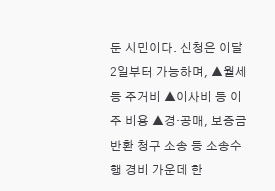둔 시민이다. 신청은 이달 2일부터 가능하며, ▲월세 등 주거비 ▲이사비 등 이주 비용 ▲경·공매, 보증금 반환 청구 소송 등 소송수행 경비 가운데 한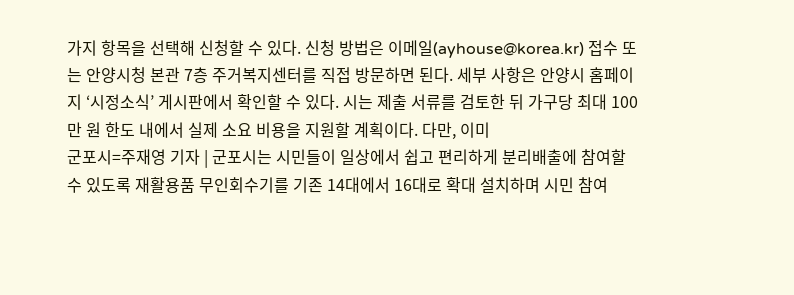가지 항목을 선택해 신청할 수 있다. 신청 방법은 이메일(ayhouse@korea.kr) 접수 또는 안양시청 본관 7층 주거복지센터를 직접 방문하면 된다. 세부 사항은 안양시 홈페이지 ‘시정소식’ 게시판에서 확인할 수 있다. 시는 제출 서류를 검토한 뒤 가구당 최대 100만 원 한도 내에서 실제 소요 비용을 지원할 계획이다. 다만, 이미
군포시=주재영 기자 | 군포시는 시민들이 일상에서 쉽고 편리하게 분리배출에 참여할 수 있도록 재활용품 무인회수기를 기존 14대에서 16대로 확대 설치하며 시민 참여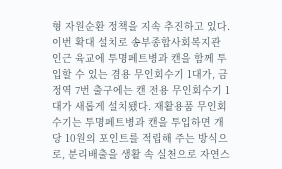형 자원순환 정책을 지속 추진하고 있다. 이번 확대 설치로 송부종합사회복지관 인근 육교에 투명페트병과 캔을 함께 투입할 수 있는 겸용 무인회수기 1대가, 금정역 7번 출구에는 캔 전용 무인회수기 1대가 새롭게 설치됐다. 재활용품 무인회수기는 투명페트병과 캔을 투입하면 개당 10원의 포인트를 적립해 주는 방식으로, 분리배출을 생활 속 실천으로 자연스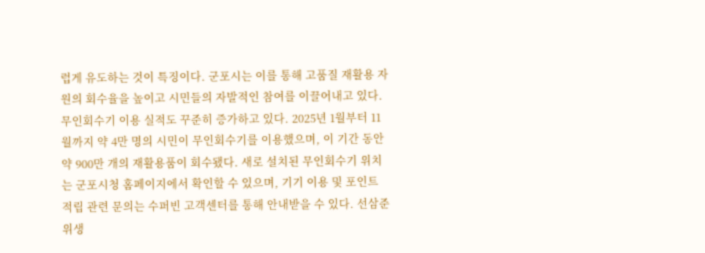럽게 유도하는 것이 특징이다. 군포시는 이를 통해 고품질 재활용 자원의 회수율을 높이고 시민들의 자발적인 참여를 이끌어내고 있다. 무인회수기 이용 실적도 꾸준히 증가하고 있다. 2025년 1월부터 11월까지 약 4만 명의 시민이 무인회수기를 이용했으며, 이 기간 동안 약 900만 개의 재활용품이 회수됐다. 새로 설치된 무인회수기 위치는 군포시청 홈페이지에서 확인할 수 있으며, 기기 이용 및 포인트 적립 관련 문의는 수퍼빈 고객센터를 통해 안내받을 수 있다. 선삼준 위생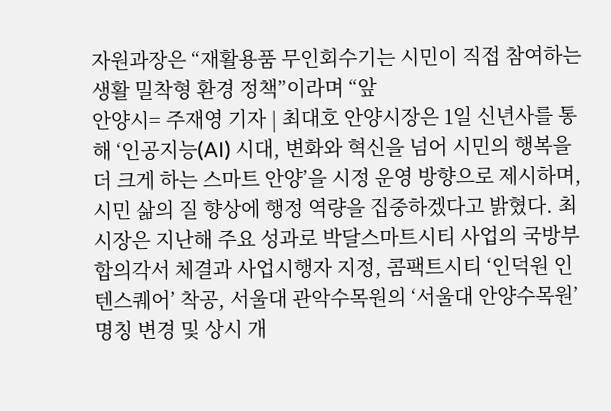자원과장은 “재활용품 무인회수기는 시민이 직접 참여하는 생활 밀착형 환경 정책”이라며 “앞
안양시= 주재영 기자 | 최대호 안양시장은 1일 신년사를 통해 ‘인공지능(AI) 시대, 변화와 혁신을 넘어 시민의 행복을 더 크게 하는 스마트 안양’을 시정 운영 방향으로 제시하며, 시민 삶의 질 향상에 행정 역량을 집중하겠다고 밝혔다. 최 시장은 지난해 주요 성과로 박달스마트시티 사업의 국방부 합의각서 체결과 사업시행자 지정, 콤팩트시티 ‘인덕원 인텐스퀘어’ 착공, 서울대 관악수목원의 ‘서울대 안양수목원’ 명칭 변경 및 상시 개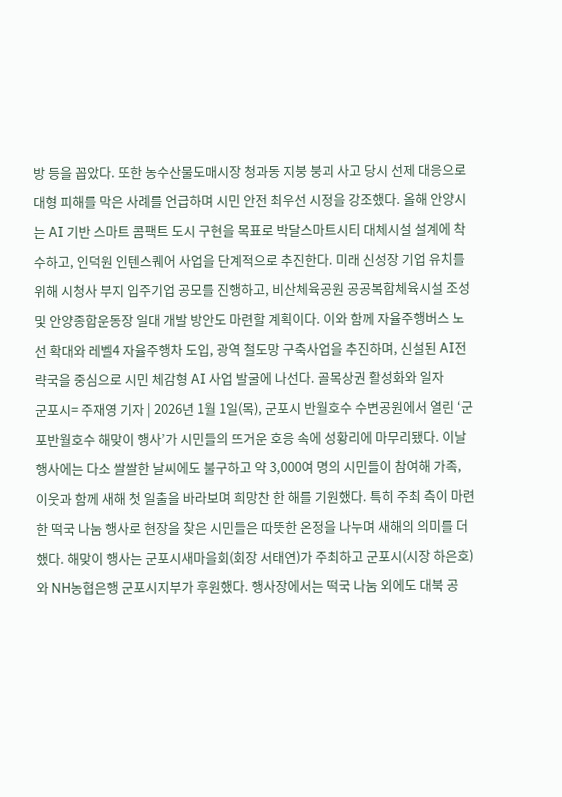방 등을 꼽았다. 또한 농수산물도매시장 청과동 지붕 붕괴 사고 당시 선제 대응으로 대형 피해를 막은 사례를 언급하며 시민 안전 최우선 시정을 강조했다. 올해 안양시는 AI 기반 스마트 콤팩트 도시 구현을 목표로 박달스마트시티 대체시설 설계에 착수하고, 인덕원 인텐스퀘어 사업을 단계적으로 추진한다. 미래 신성장 기업 유치를 위해 시청사 부지 입주기업 공모를 진행하고, 비산체육공원 공공복합체육시설 조성 및 안양종합운동장 일대 개발 방안도 마련할 계획이다. 이와 함께 자율주행버스 노선 확대와 레벨4 자율주행차 도입, 광역 철도망 구축사업을 추진하며, 신설된 AI전략국을 중심으로 시민 체감형 AI 사업 발굴에 나선다. 골목상권 활성화와 일자
군포시= 주재영 기자 | 2026년 1월 1일(목), 군포시 반월호수 수변공원에서 열린 ‘군포반월호수 해맞이 행사’가 시민들의 뜨거운 호응 속에 성황리에 마무리됐다. 이날 행사에는 다소 쌀쌀한 날씨에도 불구하고 약 3,000여 명의 시민들이 참여해 가족, 이웃과 함께 새해 첫 일출을 바라보며 희망찬 한 해를 기원했다. 특히 주최 측이 마련한 떡국 나눔 행사로 현장을 찾은 시민들은 따뜻한 온정을 나누며 새해의 의미를 더했다. 해맞이 행사는 군포시새마을회(회장 서태연)가 주최하고 군포시(시장 하은호)와 NH농협은행 군포시지부가 후원했다. 행사장에서는 떡국 나눔 외에도 대북 공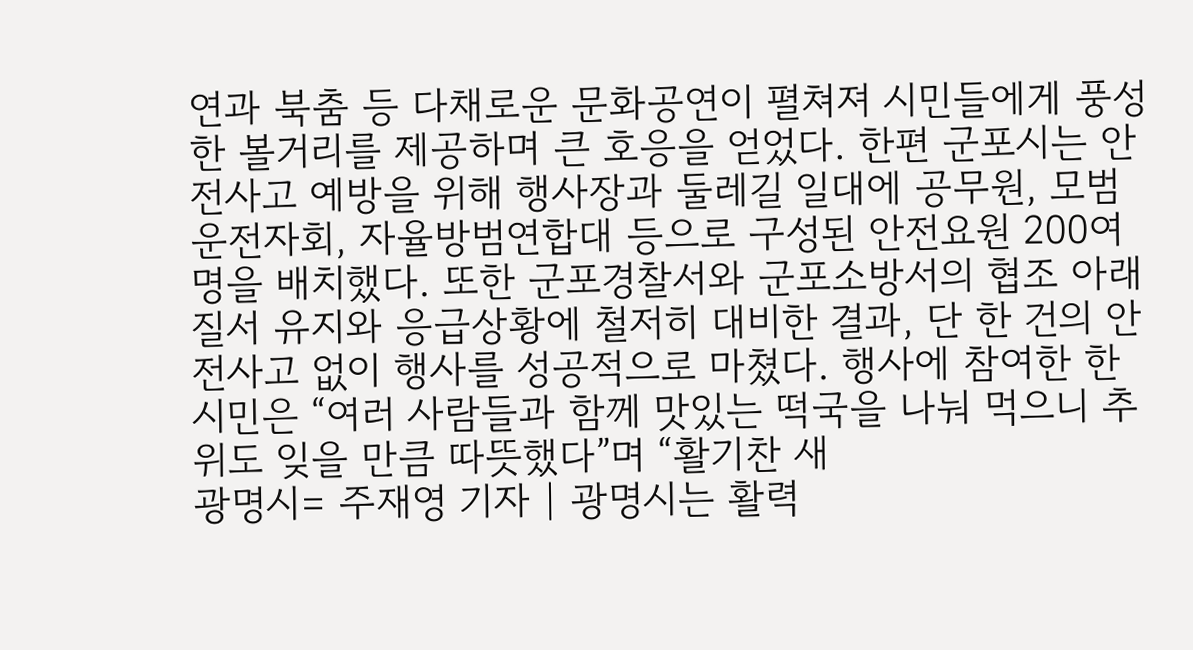연과 북춤 등 다채로운 문화공연이 펼쳐져 시민들에게 풍성한 볼거리를 제공하며 큰 호응을 얻었다. 한편 군포시는 안전사고 예방을 위해 행사장과 둘레길 일대에 공무원, 모범운전자회, 자율방범연합대 등으로 구성된 안전요원 200여 명을 배치했다. 또한 군포경찰서와 군포소방서의 협조 아래 질서 유지와 응급상황에 철저히 대비한 결과, 단 한 건의 안전사고 없이 행사를 성공적으로 마쳤다. 행사에 참여한 한 시민은 “여러 사람들과 함께 맛있는 떡국을 나눠 먹으니 추위도 잊을 만큼 따뜻했다”며 “활기찬 새
광명시= 주재영 기자 | 광명시는 활력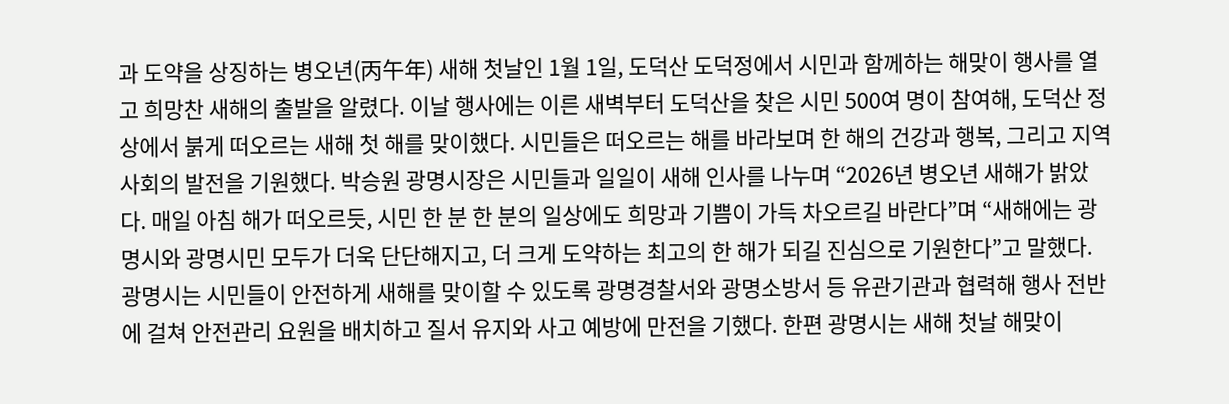과 도약을 상징하는 병오년(丙午年) 새해 첫날인 1월 1일, 도덕산 도덕정에서 시민과 함께하는 해맞이 행사를 열고 희망찬 새해의 출발을 알렸다. 이날 행사에는 이른 새벽부터 도덕산을 찾은 시민 500여 명이 참여해, 도덕산 정상에서 붉게 떠오르는 새해 첫 해를 맞이했다. 시민들은 떠오르는 해를 바라보며 한 해의 건강과 행복, 그리고 지역사회의 발전을 기원했다. 박승원 광명시장은 시민들과 일일이 새해 인사를 나누며 “2026년 병오년 새해가 밝았다. 매일 아침 해가 떠오르듯, 시민 한 분 한 분의 일상에도 희망과 기쁨이 가득 차오르길 바란다”며 “새해에는 광명시와 광명시민 모두가 더욱 단단해지고, 더 크게 도약하는 최고의 한 해가 되길 진심으로 기원한다”고 말했다. 광명시는 시민들이 안전하게 새해를 맞이할 수 있도록 광명경찰서와 광명소방서 등 유관기관과 협력해 행사 전반에 걸쳐 안전관리 요원을 배치하고 질서 유지와 사고 예방에 만전을 기했다. 한편 광명시는 새해 첫날 해맞이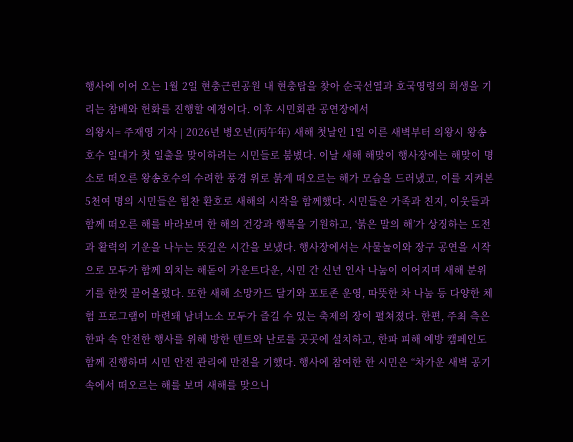행사에 이어 오는 1월 2일 현충근린공원 내 현충탑을 찾아 순국선열과 호국영령의 희생을 기리는 참배와 헌화를 진행할 예정이다. 이후 시민회관 공연장에서
의왕시= 주재영 기자 | 2026년 병오년(丙午年) 새해 첫날인 1일 이른 새벽부터 의왕시 왕송호수 일대가 첫 일출을 맞이하려는 시민들로 붐볐다. 이날 새해 해맞이 행사장에는 해맞이 명소로 떠오른 왕송호수의 수려한 풍경 위로 붉게 떠오르는 해가 모습을 드러냈고, 이를 지켜본 5천여 명의 시민들은 힘찬 환호로 새해의 시작을 함께했다. 시민들은 가족과 친지, 이웃들과 함께 떠오른 해를 바라보며 한 해의 건강과 행복을 기원하고, ‘붉은 말의 해’가 상징하는 도전과 활력의 기운을 나누는 뜻깊은 시간을 보냈다. 행사장에서는 사물놀이와 장구 공연을 시작으로 모두가 함께 외치는 해돋이 카운트다운, 시민 간 신년 인사 나눔이 이어지며 새해 분위기를 한껏 끌어올렸다. 또한 새해 소망카드 달기와 포토존 운영, 따뜻한 차 나눔 등 다양한 체험 프로그램이 마련돼 남녀노소 모두가 즐길 수 있는 축제의 장이 펼쳐졌다. 한편, 주최 측은 한파 속 안전한 행사를 위해 방한 텐트와 난로를 곳곳에 설치하고, 한파 피해 예방 캠페인도 함께 진행하며 시민 안전 관리에 만전을 기했다. 행사에 참여한 한 시민은 “차가운 새벽 공기 속에서 떠오르는 해를 보며 새해를 맞으니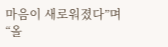마음이 새로워졌다”며 “올